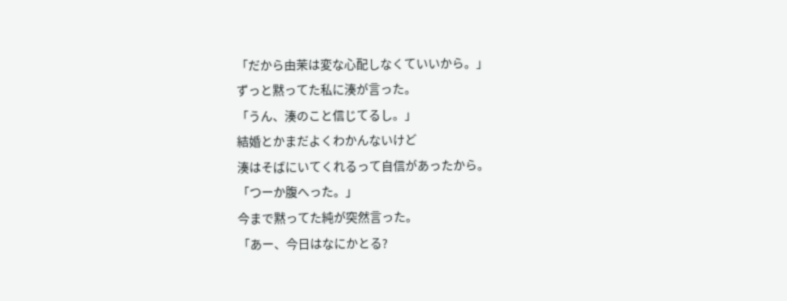「だから由茉は変な心配しなくていいから。」
ずっと黙ってた私に湊が言った。
「うん、湊のこと信じてるし。」
結婚とかまだよくわかんないけど
湊はそばにいてくれるって自信があったから。
「つーか腹へった。」
今まで黙ってた純が突然言った。
「あー、今日はなにかとる?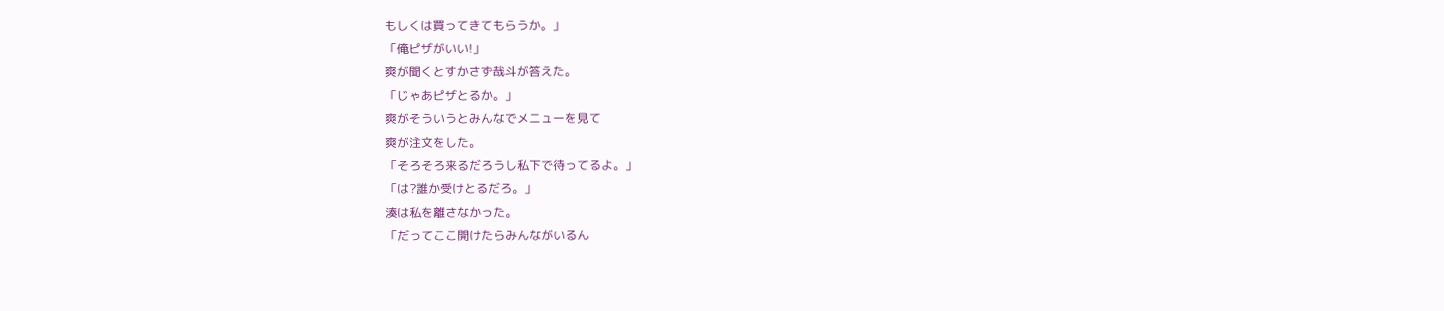もしくは買ってきてもらうか。」
「俺ピザがいい!」
爽が聞くとすかさず哉斗が答えた。
「じゃあピザとるか。」
爽がそういうとみんなでメニューを見て
爽が注文をした。
「そろそろ来るだろうし私下で待ってるよ。」
「は?誰か受けとるだろ。」
湊は私を離さなかった。
「だってここ開けたらみんながいるん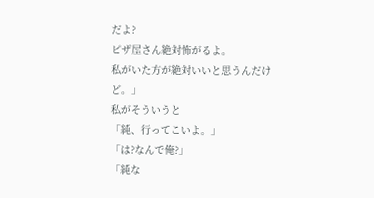だよ?
ピザ屋さん絶対怖がるよ。
私がいた方が絶対いいと思うんだけど。」
私がそういうと
「純、行ってこいよ。」
「は?なんで俺?」
「純な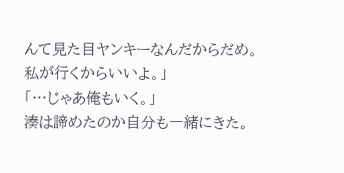んて見た目ヤンキーなんだからだめ。
私が行くからいいよ。」
「…じゃあ俺もいく。」
湊は諦めたのか自分も一緒にきた。